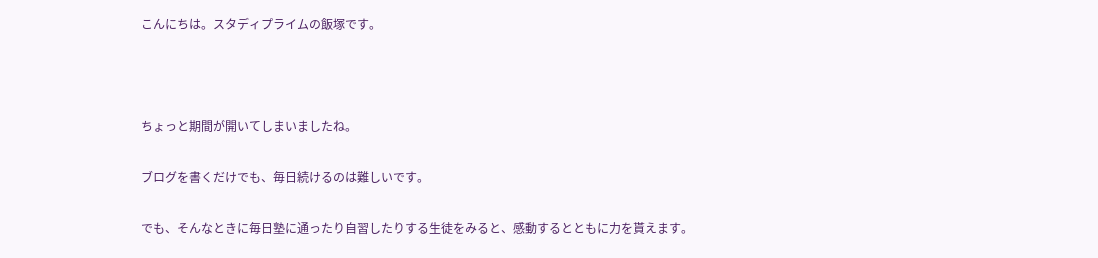こんにちは。スタディプライムの飯塚です。



ちょっと期間が開いてしまいましたね。

ブログを書くだけでも、毎日続けるのは難しいです。

でも、そんなときに毎日塾に通ったり自習したりする生徒をみると、感動するとともに力を貰えます。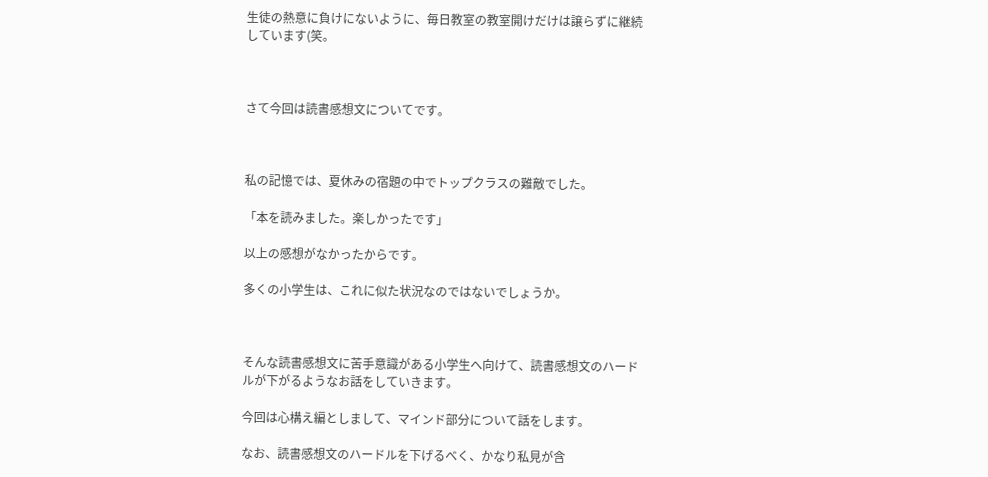生徒の熱意に負けにないように、毎日教室の教室開けだけは譲らずに継続しています(笑。



さて今回は読書感想文についてです。



私の記憶では、夏休みの宿題の中でトップクラスの難敵でした。

「本を読みました。楽しかったです」

以上の感想がなかったからです。

多くの小学生は、これに似た状況なのではないでしょうか。



そんな読書感想文に苦手意識がある小学生へ向けて、読書感想文のハードルが下がるようなお話をしていきます。

今回は心構え編としまして、マインド部分について話をします。

なお、読書感想文のハードルを下げるべく、かなり私見が含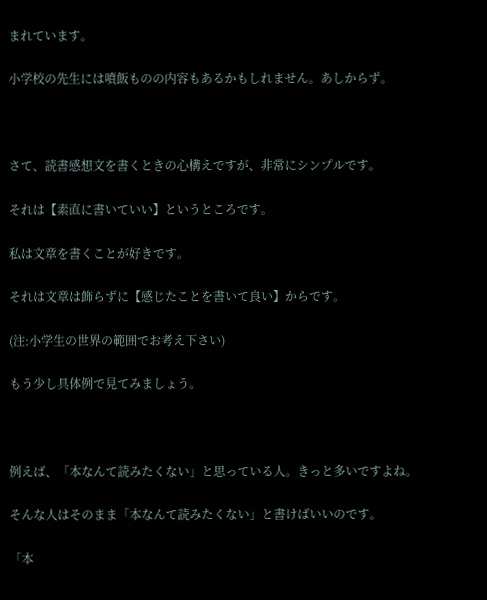まれています。

小学校の先生には噴飯ものの内容もあるかもしれません。あしからず。



さて、読書感想文を書くときの心構えですが、非常にシンプルです。

それは【素直に書いていい】というところです。

私は文章を書くことが好きです。

それは文章は飾らずに【感じたことを書いて良い】からです。

(注:小学生の世界の範囲でお考え下さい)

もう少し具体例で見てみましょう。



例えば、「本なんて読みたくない」と思っている人。きっと多いですよね。

そんな人はそのまま「本なんて読みたくない」と書けばいいのです。

「本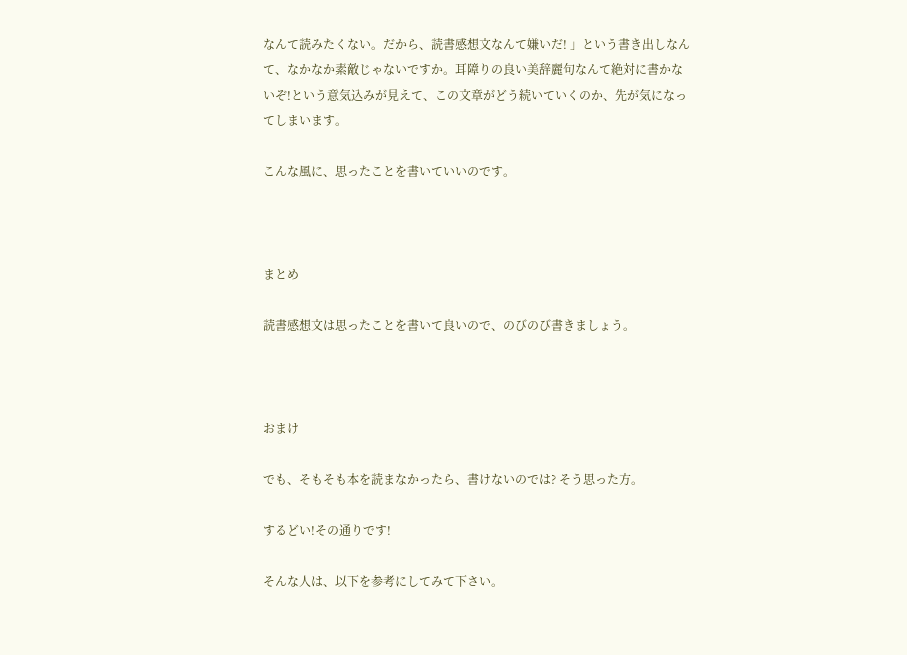なんて読みたくない。だから、読書感想文なんて嫌いだ! 」という書き出しなんて、なかなか素敵じゃないですか。耳障りの良い美辞麗句なんて絶対に書かないぞ!という意気込みが見えて、この文章がどう続いていくのか、先が気になってしまいます。

こんな風に、思ったことを書いていいのです。



まとめ

読書感想文は思ったことを書いて良いので、のびのび書きましょう。



おまけ

でも、そもそも本を読まなかったら、書けないのでは? そう思った方。

するどい!その通りです!

そんな人は、以下を参考にしてみて下さい。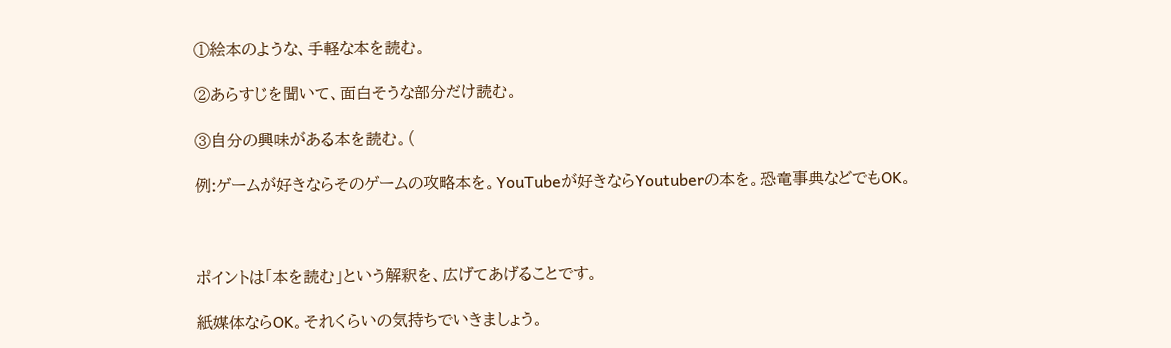①絵本のような、手軽な本を読む。

②あらすじを聞いて、面白そうな部分だけ読む。

③自分の興味がある本を読む。(

例:ゲームが好きならそのゲームの攻略本を。YouTubeが好きならYoutuberの本を。恐竜事典などでもOK。



ポイントは「本を読む」という解釈を、広げてあげることです。

紙媒体ならOK。それくらいの気持ちでいきましょう。